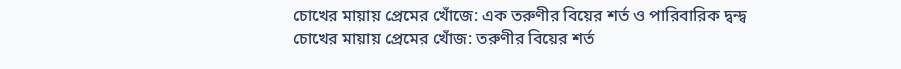চোখের মায়ায় প্রেমের খোঁজে: এক তরুণীর বিয়ের শর্ত ও পারিবারিক দ্বন্দ্ব
চোখের মায়ায় প্রেমের খোঁজ: তরুণীর বিয়ের শর্ত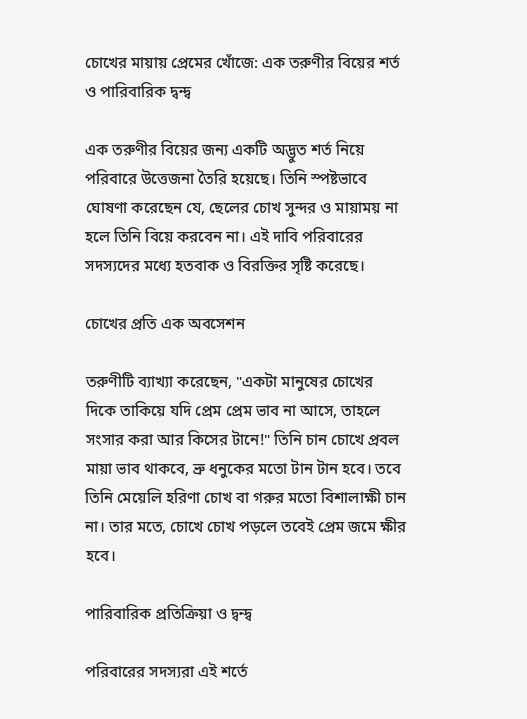চোখের মায়ায় প্রেমের খোঁজে: এক তরুণীর বিয়ের শর্ত ও পারিবারিক দ্বন্দ্ব

এক তরুণীর বিয়ের জন্য একটি অদ্ভুত শর্ত নিয়ে পরিবারে উত্তেজনা তৈরি হয়েছে। তিনি স্পষ্টভাবে ঘোষণা করেছেন যে, ছেলের চোখ সুন্দর ও মায়াময় না হলে তিনি বিয়ে করবেন না। এই দাবি পরিবারের সদস্যদের মধ্যে হতবাক ও বিরক্তির সৃষ্টি করেছে।

চোখের প্রতি এক অবসেশন

তরুণীটি ব্যাখ্যা করেছেন, "একটা মানুষের চোখের দিকে তাকিয়ে যদি প্রেম প্রেম ভাব না আসে, তাহলে সংসার করা আর কিসের টানে!" তিনি চান চোখে প্রবল মায়া ভাব থাকবে, ভ্রু ধনুকের মতো টান টান হবে। তবে তিনি মেয়েলি হরিণা চোখ বা গরুর মতো বিশালাক্ষী চান না। তার মতে, চোখে চোখ পড়লে তবেই প্রেম জমে ক্ষীর হবে।

পারিবারিক প্রতিক্রিয়া ও দ্বন্দ্ব

পরিবারের সদস্যরা এই শর্তে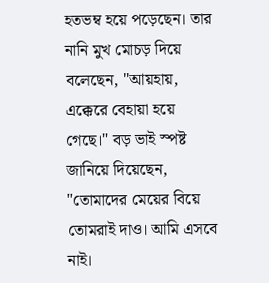হতভম্ব হয়ে পড়েছেন। তার নানি মুখ মোচড় দিয়ে বলেছেন, "আয়হায়, এক্কেরে বেহায়া হয়ে গেছে।" বড় ভাই স্পষ্ট জানিয়ে দিয়েছেন, "তোমাদের মেয়ের বিয়ে তোমরাই দাও। আমি এসবে নাই।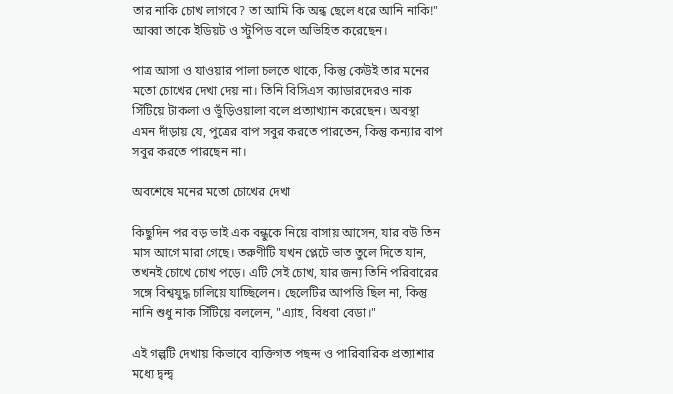তার নাকি চোখ লাগবে? তা আমি কি অন্ধ ছেলে ধরে আনি নাকি!" আব্বা তাকে ইডিয়ট ও স্টুপিড বলে অভিহিত করেছেন।

পাত্র আসা ও যাওয়ার পালা চলতে থাকে, কিন্তু কেউই তার মনের মতো চোখের দেখা দেয় না। তিনি বিসিএস ক্যাডারদেরও নাক সিঁটিয়ে টাকলা ও ভুঁড়িওয়ালা বলে প্রত্যাখ্যান করেছেন। অবস্থা এমন দাঁড়ায় যে, পুত্রের বাপ সবুর করতে পারতেন, কিন্তু কন্যার বাপ সবুর করতে পারছেন না।

অবশেষে মনের মতো চোখের দেখা

কিছুদিন পর বড় ভাই এক বন্ধুকে নিয়ে বাসায় আসেন, যার বউ তিন মাস আগে মারা গেছে। তরুণীটি যখন প্লেটে ভাত তুলে দিতে যান, তখনই চোখে চোখ পড়ে। এটি সেই চোখ, যার জন্য তিনি পরিবারের সঙ্গে বিশ্বযুদ্ধ চালিয়ে যাচ্ছিলেন। ছেলেটির আপত্তি ছিল না, কিন্তু নানি শুধু নাক সিঁটিয়ে বললেন, "এ্যাহ, বিধবা বেডা।"

এই গল্পটি দেখায় কিভাবে ব্যক্তিগত পছন্দ ও পারিবারিক প্রত্যাশার মধ্যে দ্বন্দ্ব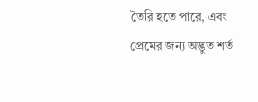তৈরি হতে পারে, এবং প্রেমের জন্য অদ্ভুত শর্ত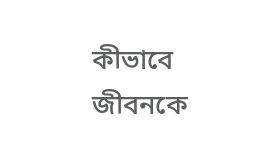কীভাবে জীবনকে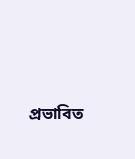প্রভাবিত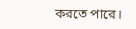করতে পারে।